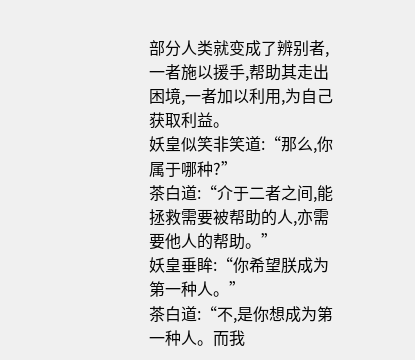部分人类就变成了辨别者,一者施以援手,帮助其走出困境,一者加以利用,为自己获取利益。
妖皇似笑非笑道:“那么,你属于哪种?”
茶白道:“介于二者之间,能拯救需要被帮助的人,亦需要他人的帮助。”
妖皇垂眸:“你希望朕成为第一种人。”
茶白道:“不,是你想成为第一种人。而我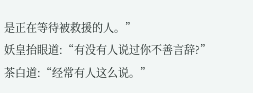是正在等待被救援的人。”
妖皇抬眼道:“有没有人说过你不善言辞?”
茶白道:“经常有人这么说。”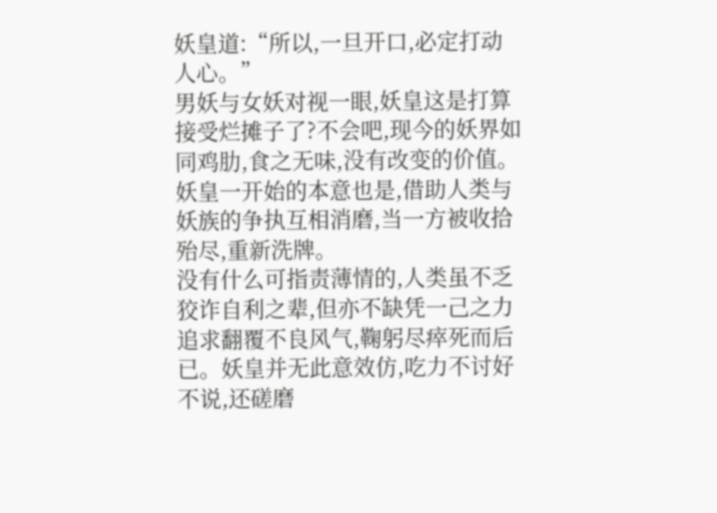妖皇道:“所以,一旦开口,必定打动人心。”
男妖与女妖对视一眼,妖皇这是打算接受烂摊子了?不会吧,现今的妖界如同鸡肋,食之无味,没有改变的价值。
妖皇一开始的本意也是,借助人类与妖族的争执互相消磨,当一方被收拾殆尽,重新洗牌。
没有什么可指责薄情的,人类虽不乏狡诈自利之辈,但亦不缺凭一己之力追求翻覆不良风气,鞠躬尽瘁死而后已。妖皇并无此意效仿,吃力不讨好不说,还磋磨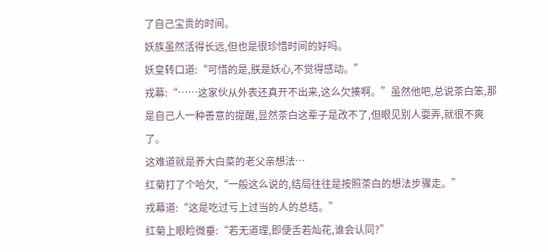了自己宝贵的时间。
妖族虽然活得长远,但也是很珍惜时间的好吗。
妖皇转口道:“可惜的是,朕是妖心,不觉得感动。”
戎幕:“……这家伙从外表还真开不出来,这么欠揍啊。”虽然他吧,总说茶白笨,那是自己人一种善意的提醒,显然茶白这辈子是改不了,但眼见别人耍弄,就很不爽了。
这难道就是养大白菜的老父亲想法…
红菊打了个哈欠,“一般这么说的,结局往往是按照茶白的想法步骤走。”
戎幕道:“这是吃过亏上过当的人的总结。”
红菊上眼睑微垂:“若无道理,即便舌若灿花,谁会认同?”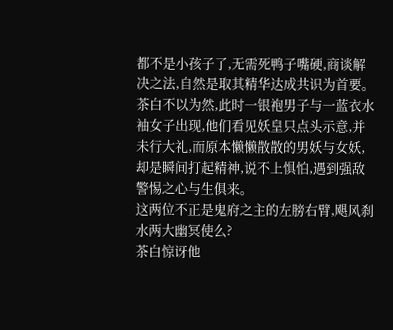都不是小孩子了,无需死鸭子嘴硬,商谈解决之法,自然是取其精华达成共识为首要。
茶白不以为然,此时一银袍男子与一蓝衣水袖女子出现,他们看见妖皇只点头示意,并未行大礼,而原本懒懒散散的男妖与女妖,却是瞬间打起精神,说不上惧怕,遇到强敌警惕之心与生俱来。
这两位不正是鬼府之主的左膀右臂,飓风刹水两大幽冥使么?
茶白惊讶他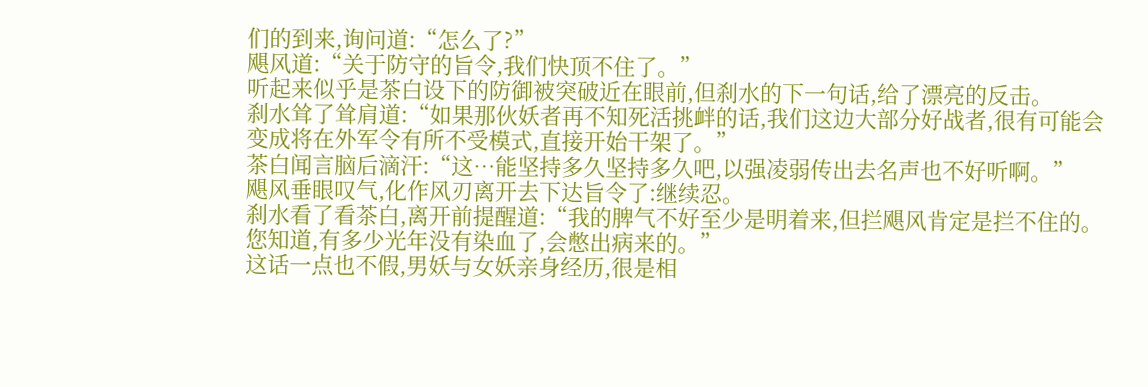们的到来,询问道:“怎么了?”
飓风道:“关于防守的旨令,我们快顶不住了。”
听起来似乎是茶白设下的防御被突破近在眼前,但刹水的下一句话,给了漂亮的反击。
刹水耸了耸肩道:“如果那伙妖者再不知死活挑衅的话,我们这边大部分好战者,很有可能会变成将在外军令有所不受模式,直接开始干架了。”
茶白闻言脑后滴汗:“这…能坚持多久坚持多久吧,以强凌弱传出去名声也不好听啊。”
飓风垂眼叹气,化作风刃离开去下达旨令了:继续忍。
刹水看了看茶白,离开前提醒道:“我的脾气不好至少是明着来,但拦飓风肯定是拦不住的。您知道,有多少光年没有染血了,会憋出病来的。”
这话一点也不假,男妖与女妖亲身经历,很是相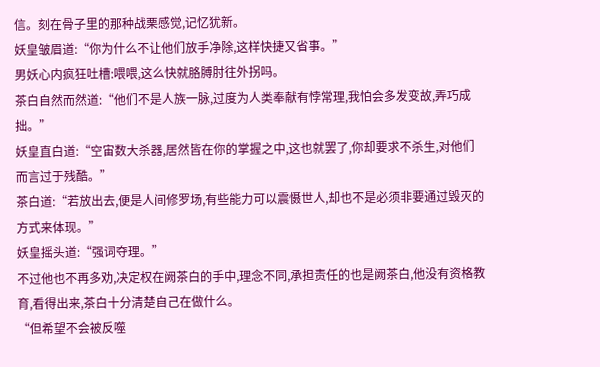信。刻在骨子里的那种战栗感觉,记忆犹新。
妖皇皱眉道:“你为什么不让他们放手净除,这样快捷又省事。”
男妖心内疯狂吐槽:喂喂,这么快就胳膊肘往外拐吗。
茶白自然而然道:“他们不是人族一脉,过度为人类奉献有悖常理,我怕会多发变故,弄巧成拙。”
妖皇直白道:“空宙数大杀器,居然皆在你的掌握之中,这也就罢了,你却要求不杀生,对他们而言过于残酷。”
茶白道:“若放出去,便是人间修罗场,有些能力可以震慑世人,却也不是必须非要通过毁灭的方式来体现。”
妖皇摇头道:“强词夺理。”
不过他也不再多劝,决定权在阙茶白的手中,理念不同,承担责任的也是阙茶白,他没有资格教育,看得出来,茶白十分清楚自己在做什么。
“但希望不会被反噬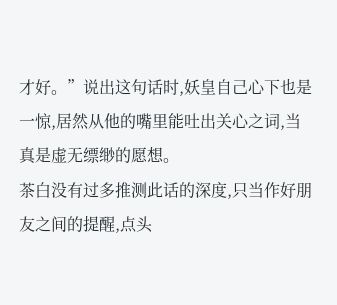才好。”说出这句话时,妖皇自己心下也是一惊,居然从他的嘴里能吐出关心之词,当真是虚无缥缈的愿想。
茶白没有过多推测此话的深度,只当作好朋友之间的提醒,点头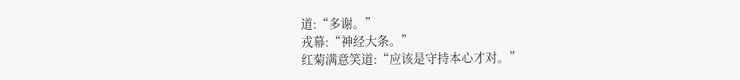道:“多谢。”
戎幕:“神经大条。”
红菊满意笑道:“应该是守持本心才对。”